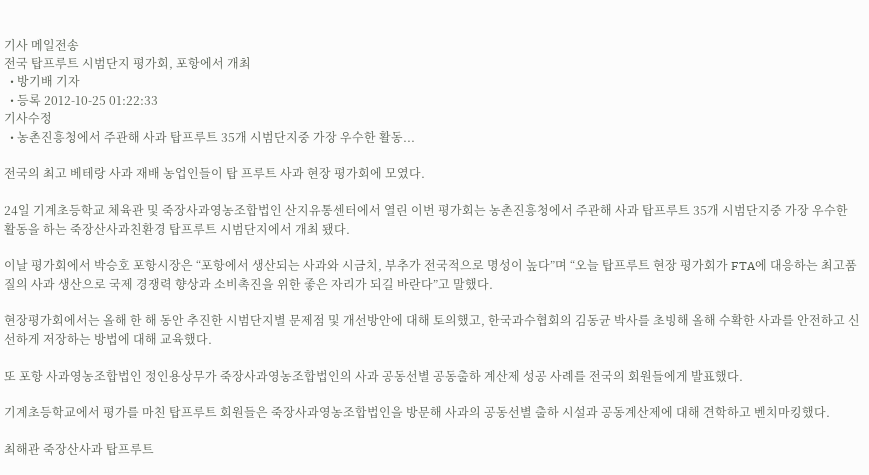기사 메일전송
전국 탑프루트 시범단지 평가회, 포항에서 개최
  • 방기배 기자
  • 등록 2012-10-25 01:22:33
기사수정
  • 농촌진흥청에서 주관해 사과 탑프루트 35개 시범단지중 가장 우수한 활동...

전국의 최고 베테랑 사과 재배 농업인들이 탑 프루트 사과 현장 평가회에 모였다.

24일 기계초등학교 체육관 및 죽장사과영농조합법인 산지유통센터에서 열린 이번 평가회는 농촌진흥청에서 주관해 사과 탑프루트 35개 시범단지중 가장 우수한 활동을 하는 죽장산사과친환경 탑프루트 시범단지에서 개최 됐다.

이날 평가회에서 박승호 포항시장은 “포항에서 생산되는 사과와 시금치, 부추가 전국적으로 명성이 높다”며 “오늘 탑프루트 현장 평가회가 FTA에 대응하는 최고품질의 사과 생산으로 국제 경쟁력 향상과 소비촉진을 위한 좋은 자리가 되길 바란다”고 말했다.

현장평가회에서는 올해 한 해 동안 추진한 시범단지별 문제점 및 개선방안에 대해 토의했고, 한국과수협회의 김동균 박사를 초빙해 올해 수확한 사과를 안전하고 신선하게 저장하는 방법에 대해 교육했다.

또 포항 사과영농조합법인 정인용상무가 죽장사과영농조합법인의 사과 공동선별 공동출하 계산제 성공 사례를 전국의 회원들에게 발표했다.

기계초등학교에서 평가를 마친 탑프루트 회원들은 죽장사과영농조합법인을 방문해 사과의 공동선별 출하 시설과 공동계산제에 대해 견학하고 벤치마킹했다.

최해관 죽장산사과 탑프루트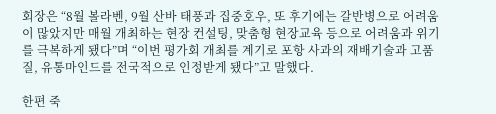회장은 “8월 볼라벤, 9월 산바 태풍과 집중호우, 또 후기에는 갈반병으로 어려움이 많았지만 매월 개최하는 현장 컨설팅, 맞춤형 현장교육 등으로 어려움과 위기를 극복하게 됐다”며 “이번 평가회 개최를 계기로 포항 사과의 재배기술과 고품질, 유통마인드를 전국적으로 인정받게 됐다”고 말했다.

한편 죽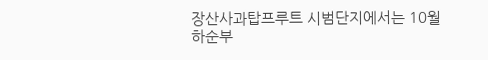장산사과탑프루트 시범단지에서는 10월 하순부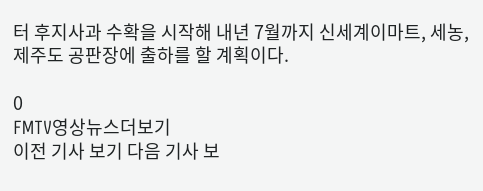터 후지사과 수확을 시작해 내년 7월까지 신세계이마트, 세농, 제주도 공판장에 출하를 할 계획이다.

0
FMTV영상뉴스더보기
이전 기사 보기 다음 기사 보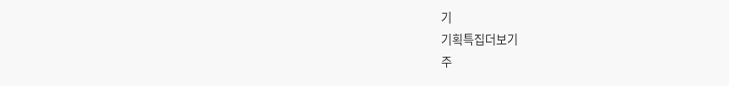기
기획특집더보기
주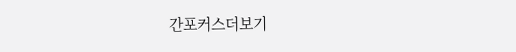간포커스더보기